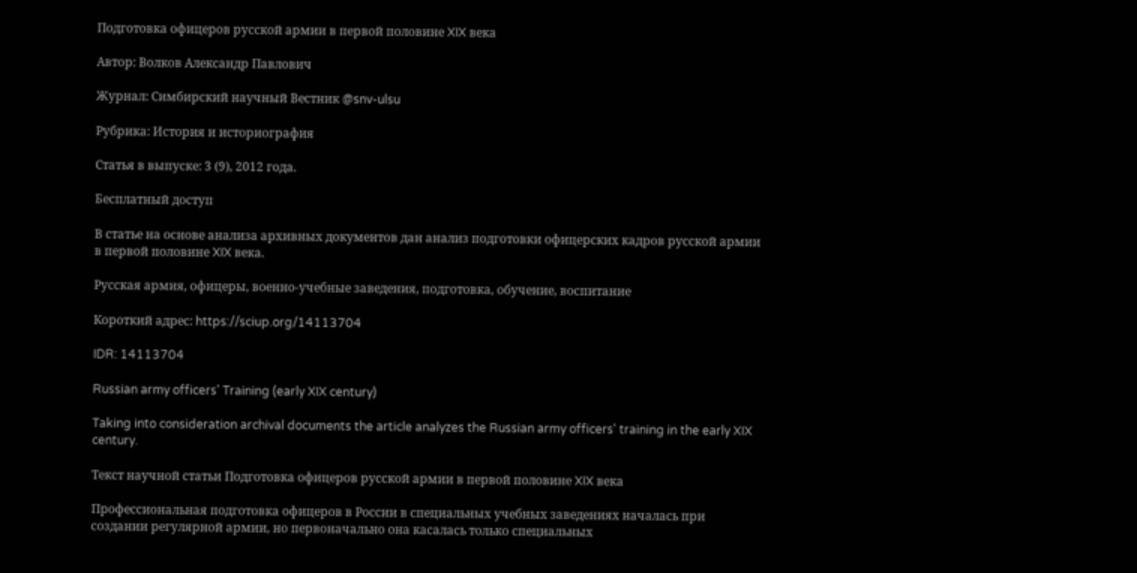Подготовка офицеров русской армии в первой половине XIX века

Автор: Волков Александр Павлович

Журнал: Симбирский научный Вестник @snv-ulsu

Рубрика: История и историография

Статья в выпуске: 3 (9), 2012 года.

Бесплатный доступ

В статье на основе анализа архивных документов дан анализ подготовки офицерских кадров русской армии в первой половине XIX века.

Русская армия, офицеры, военно-учебные заведения, подготовка, обучение, воспитание

Короткий адрес: https://sciup.org/14113704

IDR: 14113704

Russian army officers' Training (early XIX century)

Taking into consideration archival documents the article analyzes the Russian army officers' training in the early XIX century.

Текст научной статьи Подготовка офицеров русской армии в первой половине XIX века

Профессиональная подготовка офицеров в России в специальных учебных заведениях началась при создании регулярной армии, но первоначально она касалась только специальных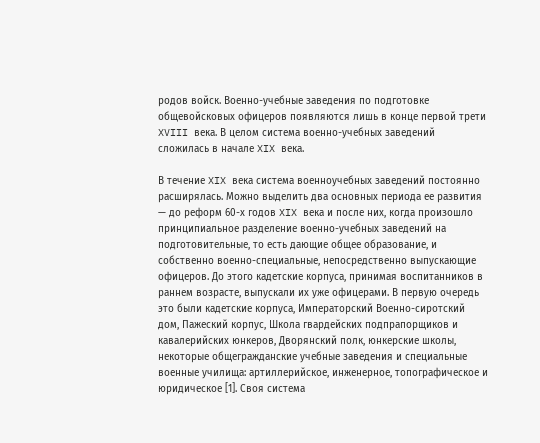родов войск. Военно-учебные заведения по подготовке общевойсковых офицеров появляются лишь в конце первой трети XVIII века. В целом система военно-учебных заведений сложилась в начале XIX века.

В течение XIX века система военноучебных заведений постоянно расширялась. Можно выделить два основных периода ее развития — до реформ 60-х годов XIX века и после них, когда произошло принципиальное разделение военно-учебных заведений на подготовительные, то есть дающие общее образование, и собственно военно-специальные, непосредственно выпускающие офицеров. До этого кадетские корпуса, принимая воспитанников в раннем возрасте, выпускали их уже офицерами. В первую очередь это были кадетские корпуса, Императорский Военно-сиротский дом, Пажеский корпус, Школа гвардейских подпрапорщиков и кавалерийских юнкеров, Дворянский полк, юнкерские школы, некоторые общегражданские учебные заведения и специальные военные училища: артиллерийское, инженерное, топографическое и юридическое [1]. Своя система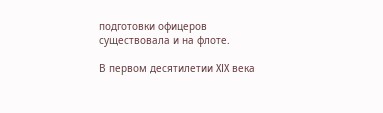подготовки офицеров существовала и на флоте.

В первом десятилетии XIX века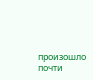произошло почти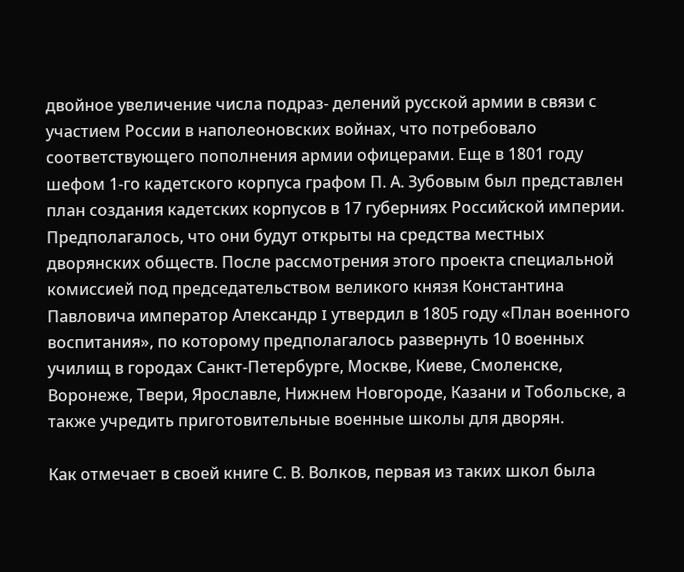двойное увеличение числа подраз- делений русской армии в связи с участием России в наполеоновских войнах, что потребовало соответствующего пополнения армии офицерами. Еще в 1801 году шефом 1-го кадетского корпуса графом П. А. Зубовым был представлен план создания кадетских корпусов в 17 губерниях Российской империи. Предполагалось, что они будут открыты на средства местных дворянских обществ. После рассмотрения этого проекта специальной комиссией под председательством великого князя Константина Павловича император Александр I утвердил в 1805 году «План военного воспитания», по которому предполагалось развернуть 10 военных училищ в городах Санкт-Петербурге, Москве, Киеве, Смоленске, Воронеже, Твери, Ярославле, Нижнем Новгороде, Казани и Тобольске, а также учредить приготовительные военные школы для дворян.

Как отмечает в своей книге С. В. Волков, первая из таких школ была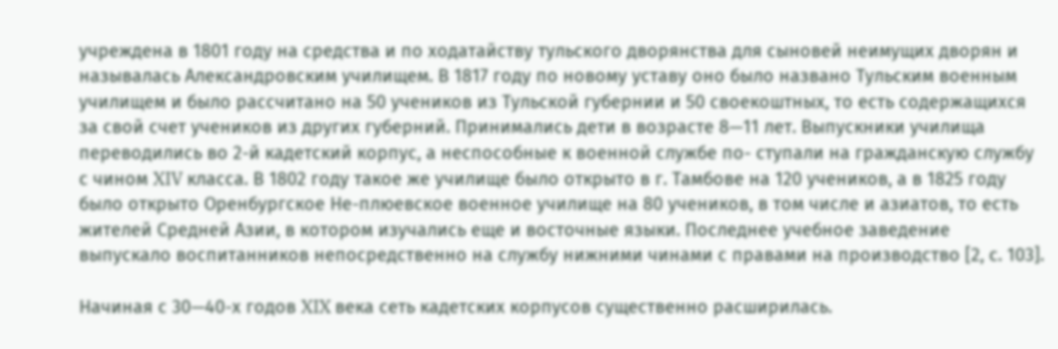учреждена в 1801 году на средства и по ходатайству тульского дворянства для сыновей неимущих дворян и называлась Александровским училищем. В 1817 году по новому уставу оно было названо Тульским военным училищем и было рассчитано на 50 учеников из Тульской губернии и 50 своекоштных, то есть содержащихся за свой счет учеников из других губерний. Принимались дети в возрасте 8—11 лет. Выпускники училища переводились во 2-й кадетский корпус, а неспособные к военной службе по- ступали на гражданскую службу с чином XIV класса. В 1802 году такое же училище было открыто в г. Тамбове на 120 учеников, а в 1825 году было открыто Оренбургское Не-плюевское военное училище на 80 учеников, в том числе и азиатов, то есть жителей Средней Азии, в котором изучались еще и восточные языки. Последнее учебное заведение выпускало воспитанников непосредственно на службу нижними чинами с правами на производство [2, с. 103].

Начиная с 30—40-х годов XIX века сеть кадетских корпусов существенно расширилась.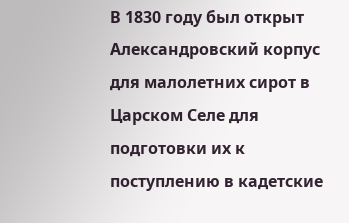В 1830 году был открыт Александровский корпус для малолетних сирот в Царском Селе для подготовки их к поступлению в кадетские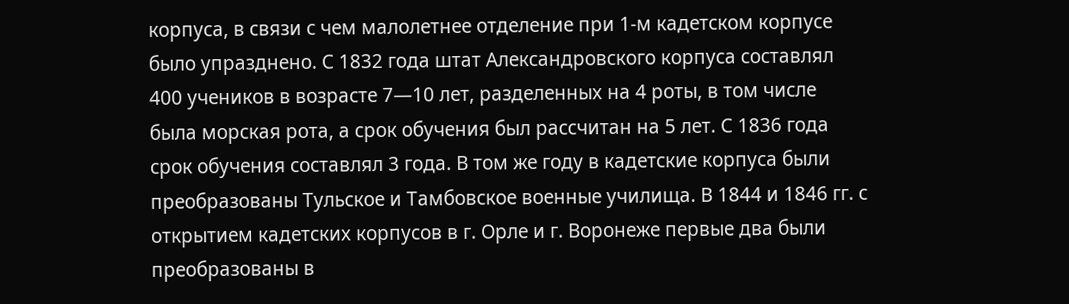корпуса, в связи с чем малолетнее отделение при 1-м кадетском корпусе было упразднено. С 1832 года штат Александровского корпуса составлял 400 учеников в возрасте 7—10 лет, разделенных на 4 роты, в том числе была морская рота, а срок обучения был рассчитан на 5 лет. С 1836 года срок обучения составлял 3 года. В том же году в кадетские корпуса были преобразованы Тульское и Тамбовское военные училища. В 1844 и 1846 гг. с открытием кадетских корпусов в г. Орле и г. Воронеже первые два были преобразованы в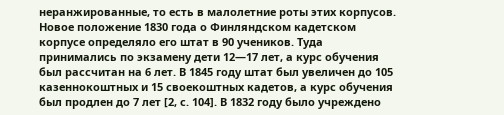неранжированные, то есть в малолетние роты этих корпусов. Новое положение 1830 года о Финляндском кадетском корпусе определяло его штат в 90 учеников. Туда принимались по экзамену дети 12—17 лет, а курс обучения был рассчитан на 6 лет. В 1845 году штат был увеличен до 105 казеннокоштных и 15 своекоштных кадетов, а курс обучения был продлен до 7 лет [2, с. 104]. В 1832 году было учреждено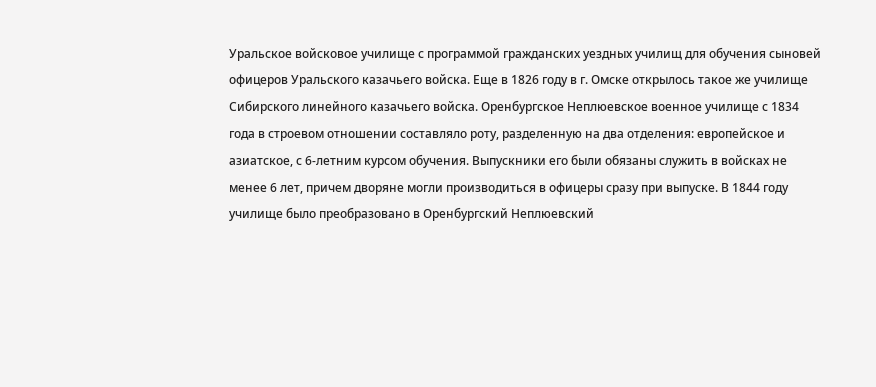Уральское войсковое училище с программой гражданских уездных училищ для обучения сыновей офицеров Уральского казачьего войска. Еще в 1826 году в г. Омске открылось такое же училище Сибирского линейного казачьего войска. Оренбургское Неплюевское военное училище с 1834 года в строевом отношении составляло роту, разделенную на два отделения: европейское и азиатское, с 6-летним курсом обучения. Выпускники его были обязаны служить в войсках не менее 6 лет, причем дворяне могли производиться в офицеры сразу при выпуске. В 1844 году училище было преобразовано в Оренбургский Неплюевский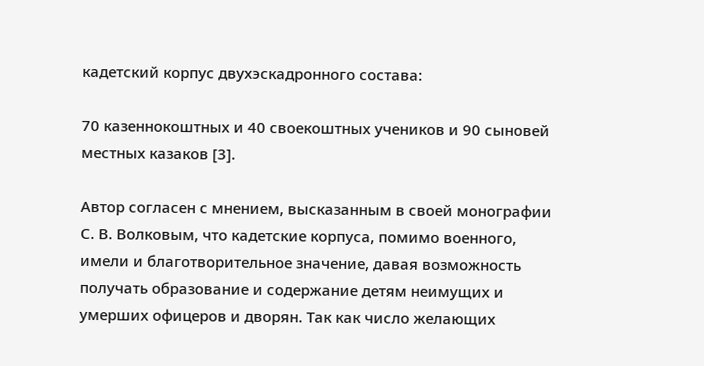кадетский корпус двухэскадронного состава:

70 казеннокоштных и 40 своекоштных учеников и 90 сыновей местных казаков [3].

Автор согласен с мнением, высказанным в своей монографии С. В. Волковым, что кадетские корпуса, помимо военного, имели и благотворительное значение, давая возможность получать образование и содержание детям неимущих и умерших офицеров и дворян. Так как число желающих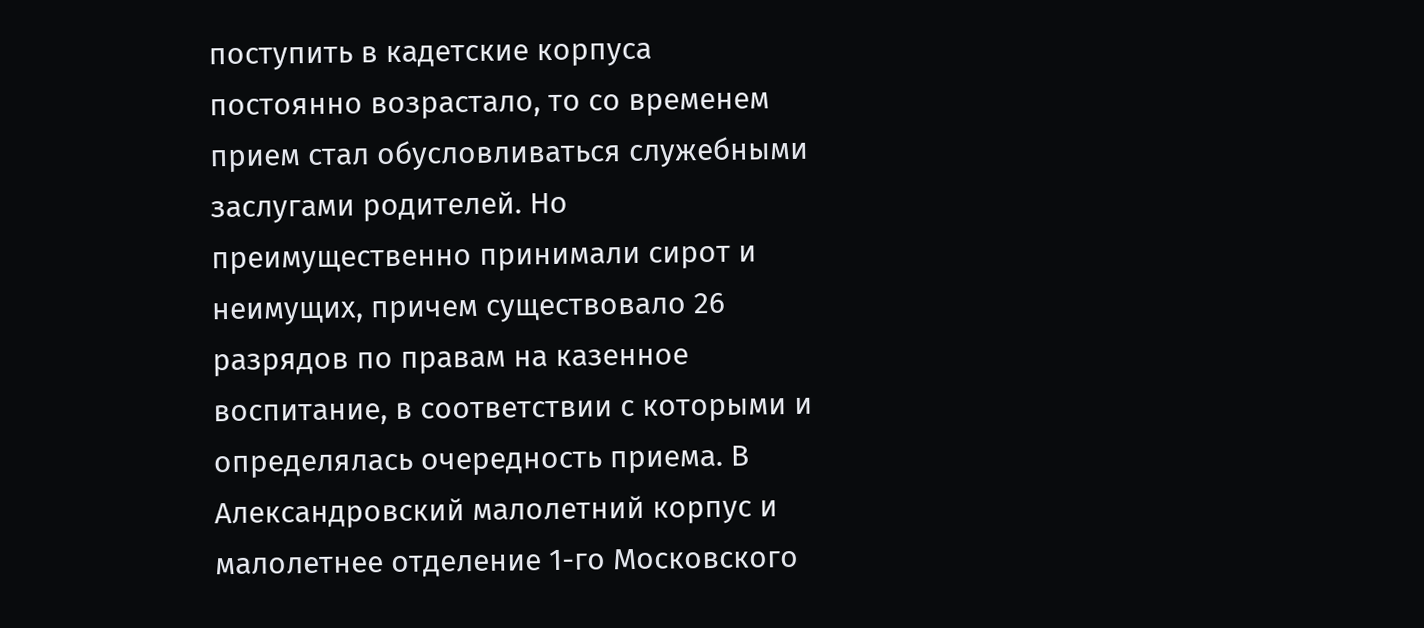поступить в кадетские корпуса постоянно возрастало, то со временем прием стал обусловливаться служебными заслугами родителей. Но преимущественно принимали сирот и неимущих, причем существовало 26 разрядов по правам на казенное воспитание, в соответствии с которыми и определялась очередность приема. В Александровский малолетний корпус и малолетнее отделение 1-го Московского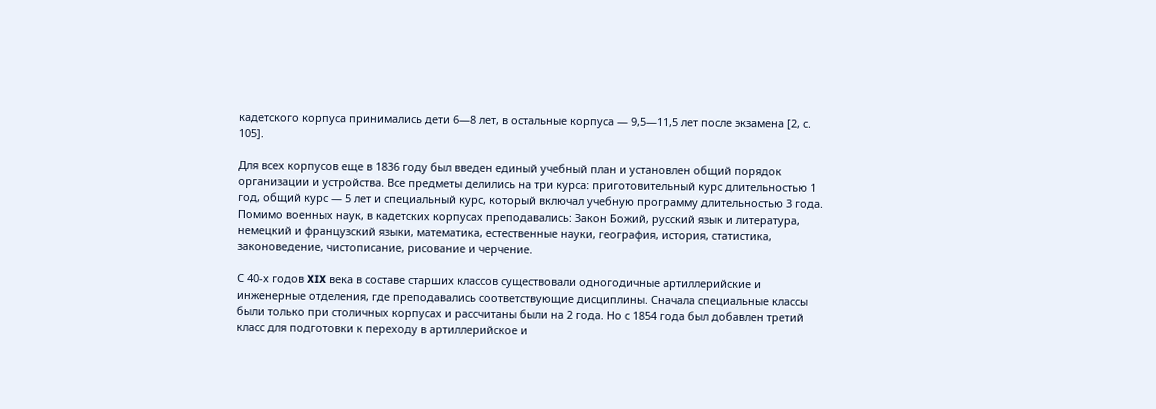кадетского корпуса принимались дети 6—8 лет, в остальные корпуса — 9,5—11,5 лет после экзамена [2, с. 105].

Для всех корпусов еще в 1836 году был введен единый учебный план и установлен общий порядок организации и устройства. Все предметы делились на три курса: приготовительный курс длительностью 1 год, общий курс — 5 лет и специальный курс, который включал учебную программу длительностью 3 года. Помимо военных наук, в кадетских корпусах преподавались: Закон Божий, русский язык и литература, немецкий и французский языки, математика, естественные науки, география, история, статистика, законоведение, чистописание, рисование и черчение.

С 40-х годов XIX века в составе старших классов существовали одногодичные артиллерийские и инженерные отделения, где преподавались соответствующие дисциплины. Сначала специальные классы были только при столичных корпусах и рассчитаны были на 2 года. Но с 1854 года был добавлен третий класс для подготовки к переходу в артиллерийское и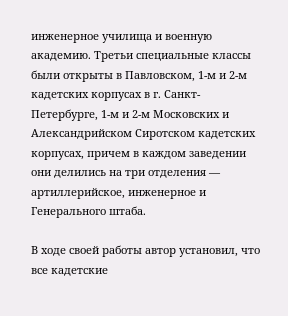инженерное училища и военную академию. Третьи специальные классы были открыты в Павловском, 1-м и 2-м кадетских корпусах в г. Санкт-Петербурге, 1-м и 2-м Московских и Александрийском Сиротском кадетских корпусах, причем в каждом заведении они делились на три отделения — артиллерийское, инженерное и Генерального штаба.

В ходе своей работы автор установил, что все кадетские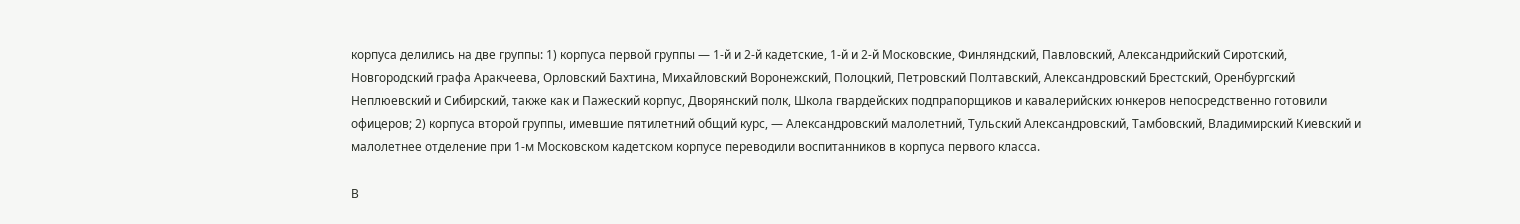корпуса делились на две группы: 1) корпуса первой группы — 1-й и 2-й кадетские, 1-й и 2-й Московские, Финляндский, Павловский, Александрийский Сиротский, Новгородский графа Аракчеева, Орловский Бахтина, Михайловский Воронежский, Полоцкий, Петровский Полтавский, Александровский Брестский, Оренбургский Неплюевский и Сибирский, также как и Пажеский корпус, Дворянский полк, Школа гвардейских подпрапорщиков и кавалерийских юнкеров непосредственно готовили офицеров; 2) корпуса второй группы, имевшие пятилетний общий курс, — Александровский малолетний, Тульский Александровский, Тамбовский, Владимирский Киевский и малолетнее отделение при 1-м Московском кадетском корпусе переводили воспитанников в корпуса первого класса.

В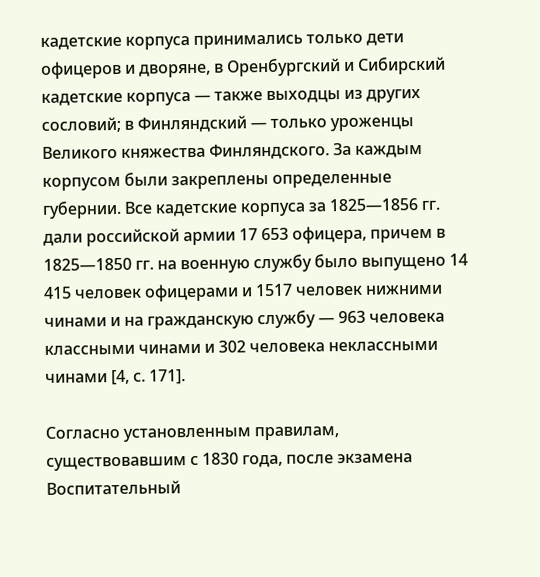кадетские корпуса принимались только дети офицеров и дворяне, в Оренбургский и Сибирский кадетские корпуса — также выходцы из других сословий; в Финляндский — только уроженцы Великого княжества Финляндского. За каждым корпусом были закреплены определенные губернии. Все кадетские корпуса за 1825—1856 гг. дали российской армии 17 653 офицера, причем в 1825—1850 гг. на военную службу было выпущено 14 415 человек офицерами и 1517 человек нижними чинами и на гражданскую службу — 963 человека классными чинами и 302 человека неклассными чинами [4, с. 171].

Согласно установленным правилам, существовавшим с 1830 года, после экзамена Воспитательный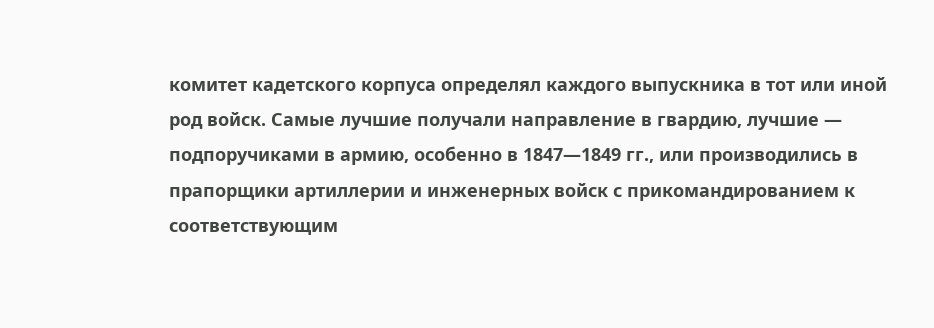комитет кадетского корпуса определял каждого выпускника в тот или иной род войск. Самые лучшие получали направление в гвардию, лучшие — подпоручиками в армию, особенно в 1847—1849 гг., или производились в прапорщики артиллерии и инженерных войск с прикомандированием к соответствующим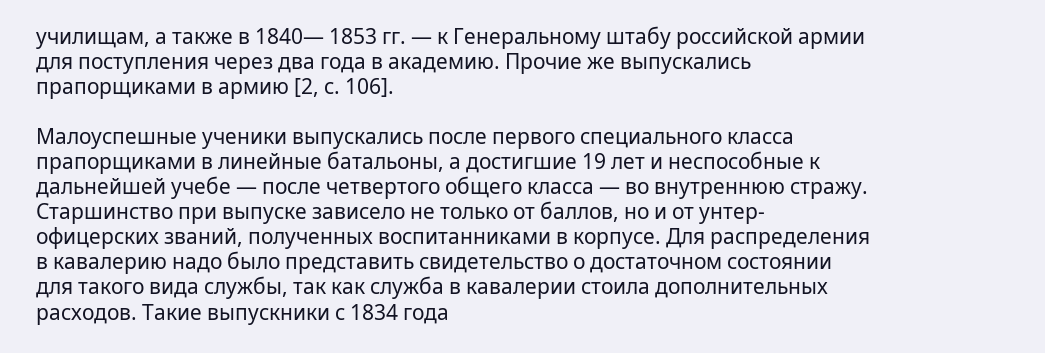училищам, а также в 1840— 1853 гг. — к Генеральному штабу российской армии для поступления через два года в академию. Прочие же выпускались прапорщиками в армию [2, с. 106].

Малоуспешные ученики выпускались после первого специального класса прапорщиками в линейные батальоны, а достигшие 19 лет и неспособные к дальнейшей учебе — после четвертого общего класса — во внутреннюю стражу. Старшинство при выпуске зависело не только от баллов, но и от унтер- офицерских званий, полученных воспитанниками в корпусе. Для распределения в кавалерию надо было представить свидетельство о достаточном состоянии для такого вида службы, так как служба в кавалерии стоила дополнительных расходов. Такие выпускники с 1834 года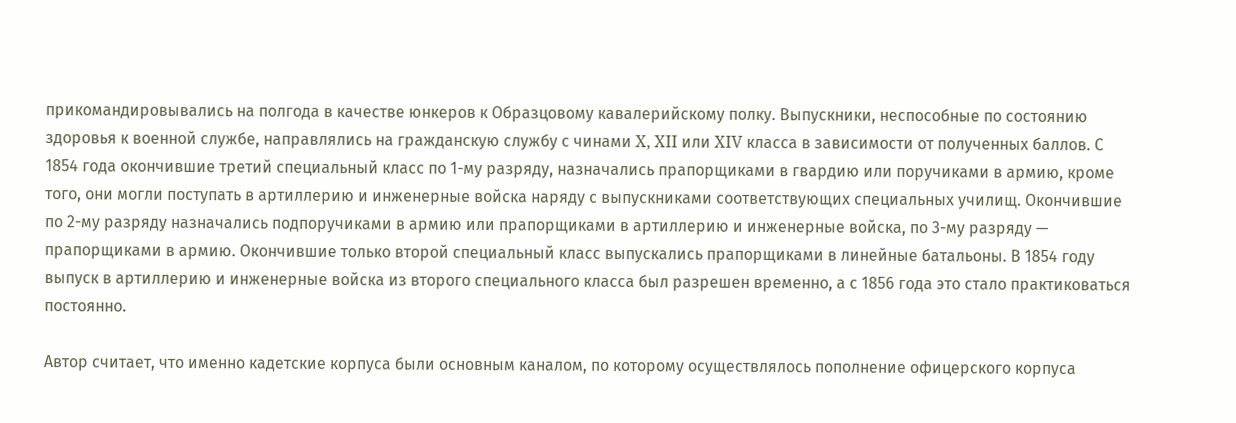прикомандировывались на полгода в качестве юнкеров к Образцовому кавалерийскому полку. Выпускники, неспособные по состоянию здоровья к военной службе, направлялись на гражданскую службу с чинами X, XII или XIV класса в зависимости от полученных баллов. С 1854 года окончившие третий специальный класс по 1-му разряду, назначались прапорщиками в гвардию или поручиками в армию, кроме того, они могли поступать в артиллерию и инженерные войска наряду с выпускниками соответствующих специальных училищ. Окончившие по 2-му разряду назначались подпоручиками в армию или прапорщиками в артиллерию и инженерные войска, по 3-му разряду — прапорщиками в армию. Окончившие только второй специальный класс выпускались прапорщиками в линейные батальоны. В 1854 году выпуск в артиллерию и инженерные войска из второго специального класса был разрешен временно, а с 1856 года это стало практиковаться постоянно.

Автор считает, что именно кадетские корпуса были основным каналом, по которому осуществлялось пополнение офицерского корпуса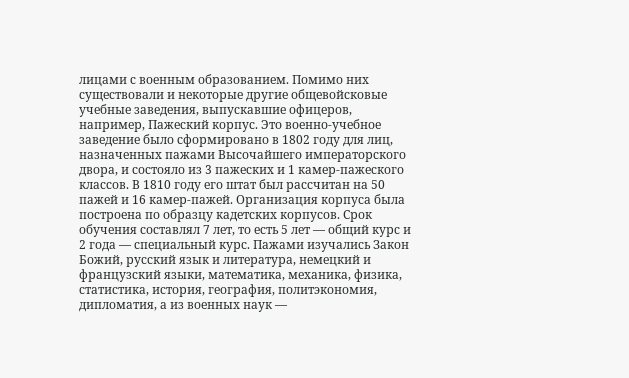лицами с военным образованием. Помимо них существовали и некоторые другие общевойсковые учебные заведения, выпускавшие офицеров, например, Пажеский корпус. Это военно-учебное заведение было сформировано в 1802 году для лиц, назначенных пажами Высочайшего императорского двора, и состояло из 3 пажеских и 1 камер-пажеского классов. В 1810 году его штат был рассчитан на 50 пажей и 16 камер-пажей. Организация корпуса была построена по образцу кадетских корпусов. Срок обучения составлял 7 лет, то есть 5 лет — общий курс и 2 года — специальный курс. Пажами изучались Закон Божий, русский язык и литература, немецкий и французский языки, математика, механика, физика, статистика, история, география, политэкономия, дипломатия, а из военных наук —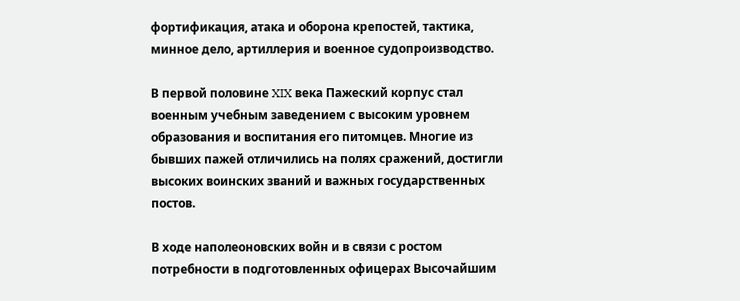фортификация, атака и оборона крепостей, тактика, минное дело, артиллерия и военное судопроизводство.

В первой половине XIX века Пажеский корпус стал военным учебным заведением с высоким уровнем образования и воспитания его питомцев. Многие из бывших пажей отличились на полях сражений, достигли высоких воинских званий и важных государственных постов.

В ходе наполеоновских войн и в связи с ростом потребности в подготовленных офицерах Высочайшим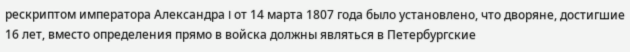рескриптом императора Александра I от 14 марта 1807 года было установлено, что дворяне, достигшие 16 лет, вместо определения прямо в войска должны являться в Петербургские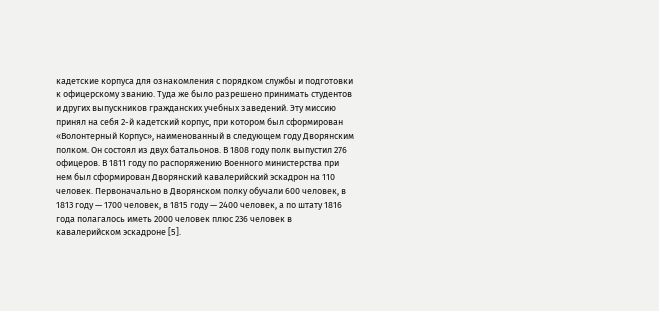кадетские корпуса для ознакомления с порядком службы и подготовки к офицерскому званию. Туда же было разрешено принимать студентов и других выпускников гражданских учебных заведений. Эту миссию принял на себя 2-й кадетский корпус, при котором был сформирован «Волонтерный Корпус», наименованный в следующем году Дворянским полком. Он состоял из двух батальонов. В 1808 году полк выпустил 276 офицеров. В 1811 году по распоряжению Военного министерства при нем был сформирован Дворянский кавалерийский эскадрон на 110 человек. Первоначально в Дворянском полку обучали 600 человек, в 1813 году — 1700 человек, в 1815 году — 2400 человек, а по штату 1816 года полагалось иметь 2000 человек плюс 236 человек в кавалерийском эскадроне [5].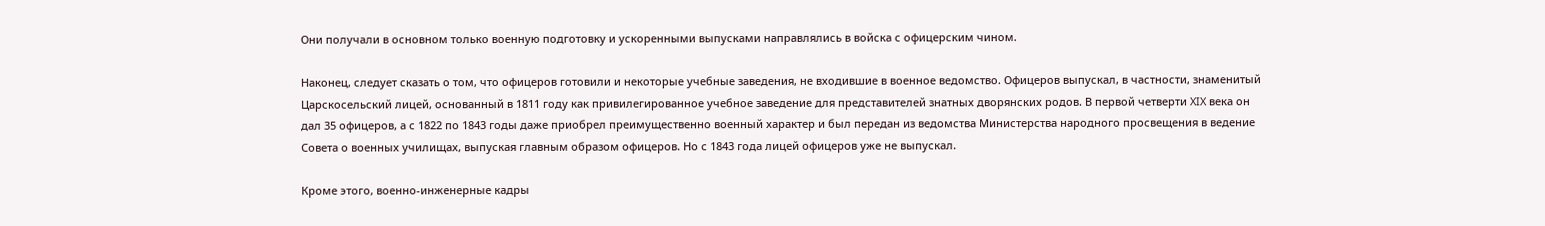Они получали в основном только военную подготовку и ускоренными выпусками направлялись в войска с офицерским чином.

Наконец, следует сказать о том, что офицеров готовили и некоторые учебные заведения, не входившие в военное ведомство. Офицеров выпускал, в частности, знаменитый Царскосельский лицей, основанный в 1811 году как привилегированное учебное заведение для представителей знатных дворянских родов. В первой четверти XIX века он дал 35 офицеров, а с 1822 по 1843 годы даже приобрел преимущественно военный характер и был передан из ведомства Министерства народного просвещения в ведение Совета о военных училищах, выпуская главным образом офицеров. Но с 1843 года лицей офицеров уже не выпускал.

Кроме этого, военно-инженерные кадры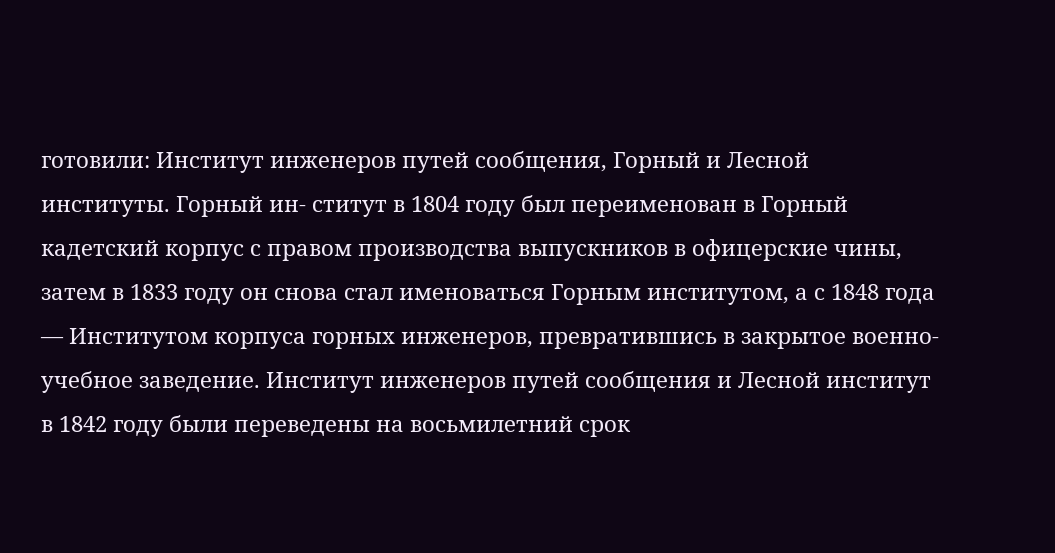готовили: Институт инженеров путей сообщения, Горный и Лесной институты. Горный ин- ститут в 1804 году был переименован в Горный кадетский корпус с правом производства выпускников в офицерские чины, затем в 1833 году он снова стал именоваться Горным институтом, а с 1848 года — Институтом корпуса горных инженеров, превратившись в закрытое военно-учебное заведение. Институт инженеров путей сообщения и Лесной институт в 1842 году были переведены на восьмилетний срок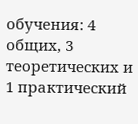обучения: 4 общих, 3 теоретических и 1 практический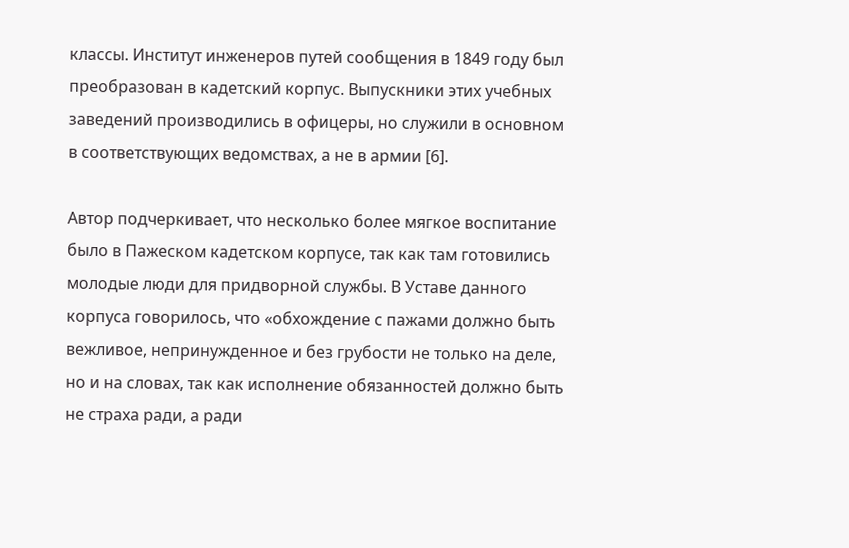классы. Институт инженеров путей сообщения в 1849 году был преобразован в кадетский корпус. Выпускники этих учебных заведений производились в офицеры, но служили в основном в соответствующих ведомствах, а не в армии [6].

Автор подчеркивает, что несколько более мягкое воспитание было в Пажеском кадетском корпусе, так как там готовились молодые люди для придворной службы. В Уставе данного корпуса говорилось, что «обхождение с пажами должно быть вежливое, непринужденное и без грубости не только на деле, но и на словах, так как исполнение обязанностей должно быть не страха ради, а ради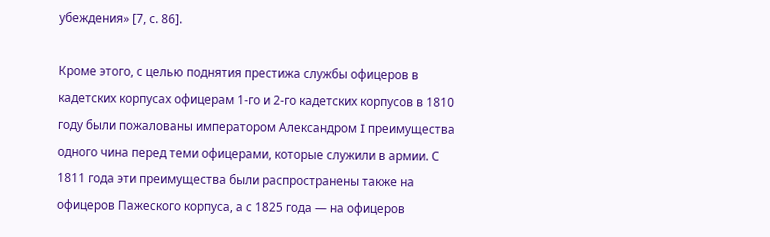убеждения» [7, с. 86].

Кроме этого, с целью поднятия престижа службы офицеров в кадетских корпусах офицерам 1-го и 2-го кадетских корпусов в 1810 году были пожалованы императором Александром I преимущества одного чина перед теми офицерами, которые служили в армии. С 1811 года эти преимущества были распространены также на офицеров Пажеского корпуса, а с 1825 года — на офицеров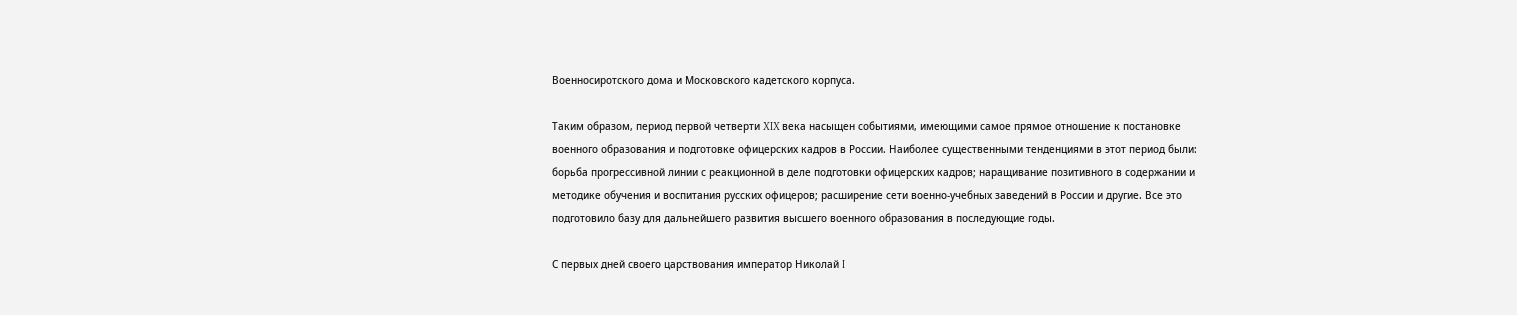Военносиротского дома и Московского кадетского корпуса.

Таким образом, период первой четверти XIX века насыщен событиями, имеющими самое прямое отношение к постановке военного образования и подготовке офицерских кадров в России. Наиболее существенными тенденциями в этот период были: борьба прогрессивной линии с реакционной в деле подготовки офицерских кадров; наращивание позитивного в содержании и методике обучения и воспитания русских офицеров; расширение сети военно-учебных заведений в России и другие. Все это подготовило базу для дальнейшего развития высшего военного образования в последующие годы.

С первых дней своего царствования император Николай I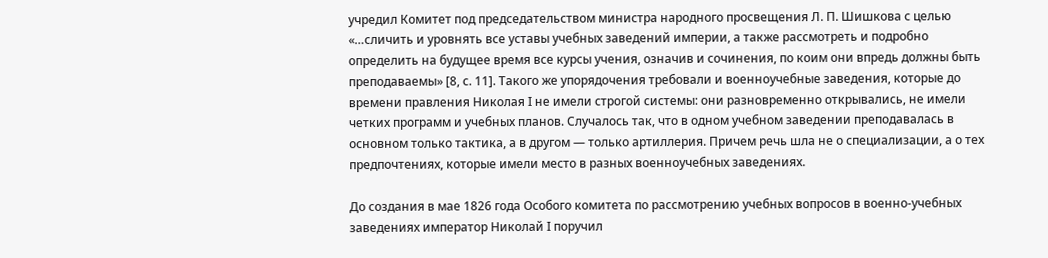учредил Комитет под председательством министра народного просвещения Л. П. Шишкова с целью «…сличить и уровнять все уставы учебных заведений империи, а также рассмотреть и подробно определить на будущее время все курсы учения, означив и сочинения, по коим они впредь должны быть преподаваемы» [8, с. 11]. Такого же упорядочения требовали и военноучебные заведения, которые до времени правления Николая I не имели строгой системы: они разновременно открывались, не имели четких программ и учебных планов. Случалось так, что в одном учебном заведении преподавалась в основном только тактика, а в другом — только артиллерия. Причем речь шла не о специализации, а о тех предпочтениях, которые имели место в разных военноучебных заведениях.

До создания в мае 1826 года Особого комитета по рассмотрению учебных вопросов в военно-учебных заведениях император Николай I поручил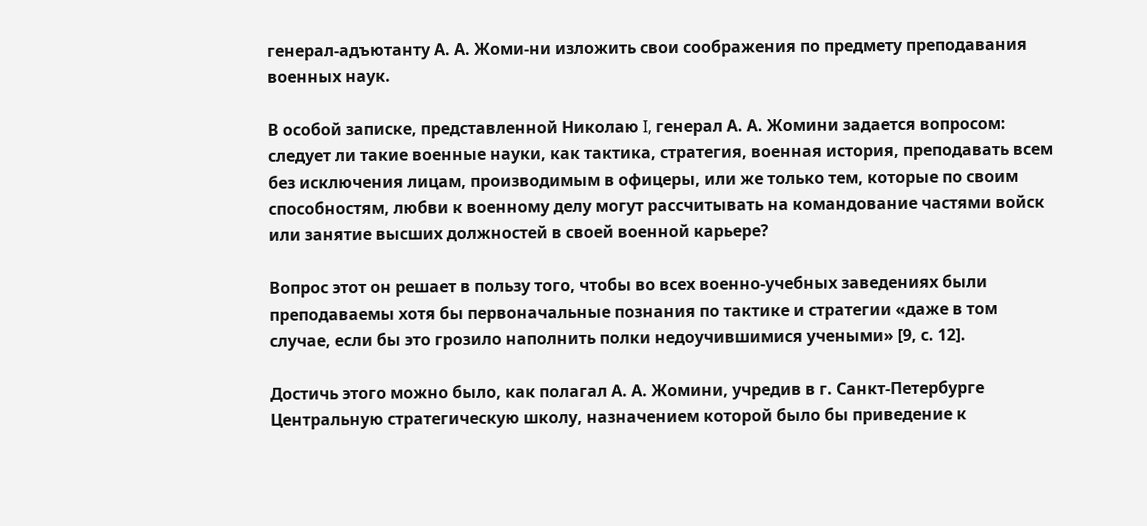генерал-адъютанту А. А. Жоми-ни изложить свои соображения по предмету преподавания военных наук.

В особой записке, представленной Николаю I, генерал А. А. Жомини задается вопросом: следует ли такие военные науки, как тактика, стратегия, военная история, преподавать всем без исключения лицам, производимым в офицеры, или же только тем, которые по своим способностям, любви к военному делу могут рассчитывать на командование частями войск или занятие высших должностей в своей военной карьере?

Вопрос этот он решает в пользу того, чтобы во всех военно-учебных заведениях были преподаваемы хотя бы первоначальные познания по тактике и стратегии «даже в том случае, если бы это грозило наполнить полки недоучившимися учеными» [9, с. 12].

Достичь этого можно было, как полагал А. А. Жомини, учредив в г. Санкт-Петербурге Центральную стратегическую школу, назначением которой было бы приведение к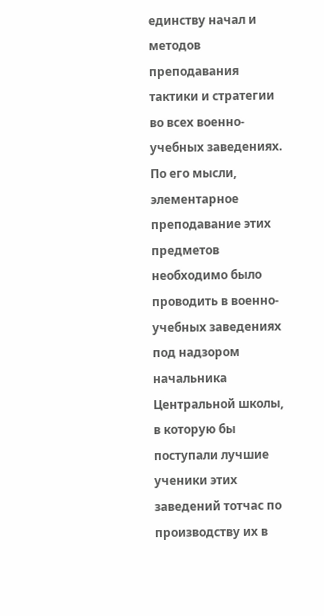единству начал и методов преподавания тактики и стратегии во всех военно-учебных заведениях. По его мысли, элементарное преподавание этих предметов необходимо было проводить в военно-учебных заведениях под надзором начальника Центральной школы, в которую бы поступали лучшие ученики этих заведений тотчас по производству их в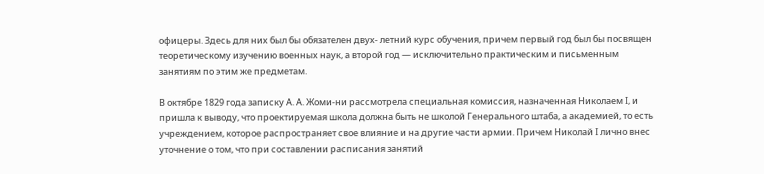офицеры. Здесь для них был бы обязателен двух- летний курс обучения, причем первый год был бы посвящен теоретическому изучению военных наук, а второй год — исключительно практическим и письменным занятиям по этим же предметам.

В октябре 1829 года записку А. А. Жоми-ни рассмотрела специальная комиссия, назначенная Николаем I, и пришла к выводу, что проектируемая школа должна быть не школой Генерального штаба, а академией, то есть учреждением, которое распространяет свое влияние и на другие части армии. Причем Николай I лично внес уточнение о том, что при составлении расписания занятий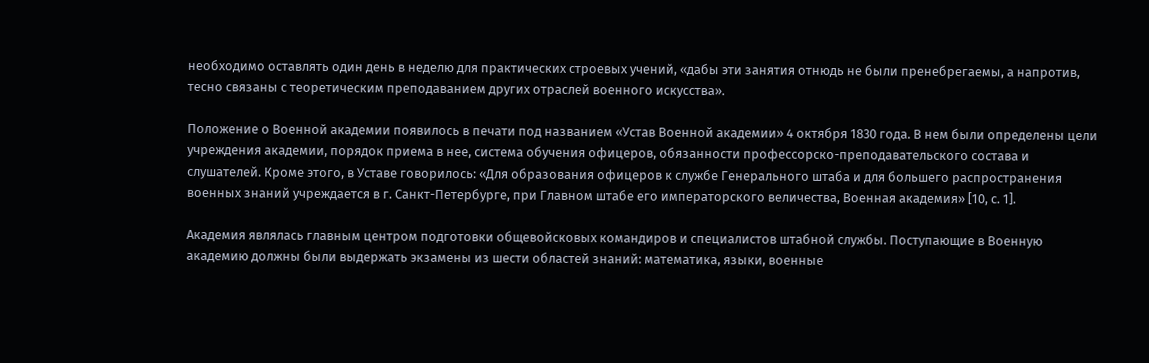необходимо оставлять один день в неделю для практических строевых учений, «дабы эти занятия отнюдь не были пренебрегаемы, а напротив, тесно связаны с теоретическим преподаванием других отраслей военного искусства».

Положение о Военной академии появилось в печати под названием «Устав Военной академии» 4 октября 1830 года. В нем были определены цели учреждения академии, порядок приема в нее, система обучения офицеров, обязанности профессорско-преподавательского состава и слушателей. Кроме этого, в Уставе говорилось: «Для образования офицеров к службе Генерального штаба и для большего распространения военных знаний учреждается в г. Санкт-Петербурге, при Главном штабе его императорского величества, Военная академия» [10, с. 1].

Академия являлась главным центром подготовки общевойсковых командиров и специалистов штабной службы. Поступающие в Военную академию должны были выдержать экзамены из шести областей знаний: математика, языки, военные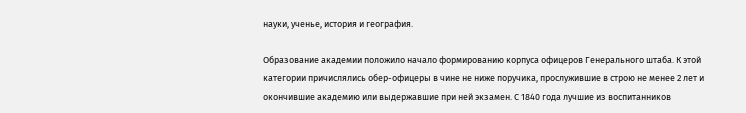науки, ученье, история и география.

Образование академии положило начало формированию корпуса офицеров Генерального штаба. К этой категории причислялись обер-офицеры в чине не ниже поручика, прослужившие в строю не менее 2 лет и окончившие академию или выдержавшие при ней экзамен. С 1840 года лучшие из воспитанников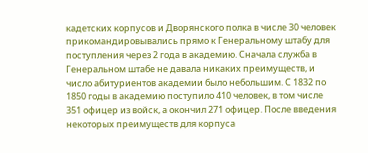кадетских корпусов и Дворянского полка в числе 30 человек прикомандировывались прямо к Генеральному штабу для поступления через 2 года в академию. Сначала служба в Генеральном штабе не давала никаких преимуществ, и число абитуриентов академии было небольшим. С 1832 по 1850 годы в академию поступило 410 человек, в том числе 351 офицер из войск, а окончил 271 офицер. После введения некоторых преимуществ для корпуса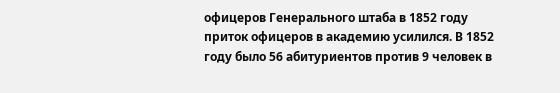офицеров Генерального штаба в 1852 году приток офицеров в академию усилился. В 1852 году было 56 абитуриентов против 9 человек в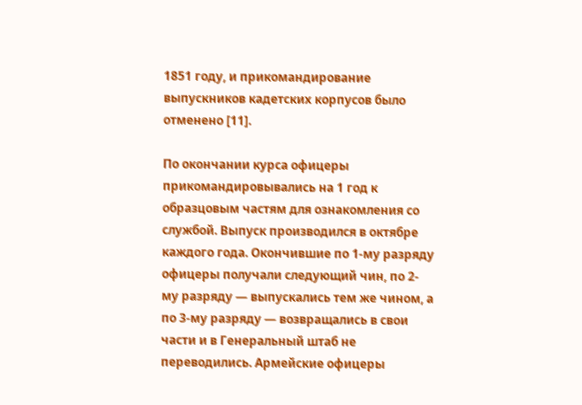1851 году, и прикомандирование выпускников кадетских корпусов было отменено [11].

По окончании курса офицеры прикомандировывались на 1 год к образцовым частям для ознакомления со службой. Выпуск производился в октябре каждого года. Окончившие по 1-му разряду офицеры получали следующий чин, по 2-му разряду — выпускались тем же чином, а по 3-му разряду — возвращались в свои части и в Генеральный штаб не переводились. Армейские офицеры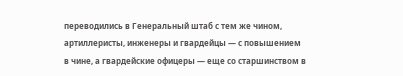переводились в Генеральный штаб с тем же чином, артиллеристы, инженеры и гвардейцы — с повышением в чине, а гвардейские офицеры — еще со старшинством в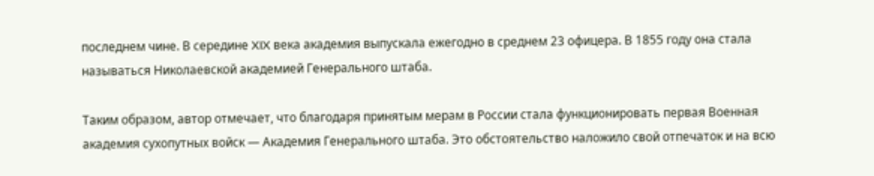последнем чине. В середине XIX века академия выпускала ежегодно в среднем 23 офицера. В 1855 году она стала называться Николаевской академией Генерального штаба.

Таким образом, автор отмечает, что благодаря принятым мерам в России стала функционировать первая Военная академия сухопутных войск — Академия Генерального штаба. Это обстоятельство наложило свой отпечаток и на всю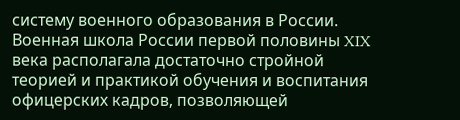систему военного образования в России. Военная школа России первой половины XIX века располагала достаточно стройной теорией и практикой обучения и воспитания офицерских кадров, позволяющей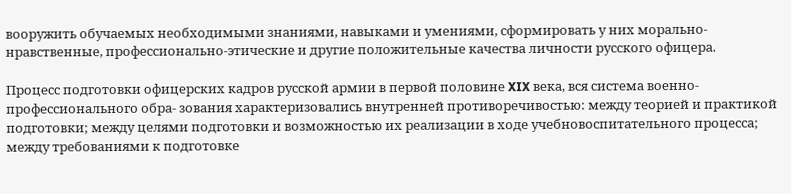вооружить обучаемых необходимыми знаниями, навыками и умениями, сформировать у них морально-нравственные, профессионально-этические и другие положительные качества личности русского офицера.

Процесс подготовки офицерских кадров русской армии в первой половине XIX века, вся система военно-профессионального обра- зования характеризовались внутренней противоречивостью: между теорией и практикой подготовки; между целями подготовки и возможностью их реализации в ходе учебновоспитательного процесса; между требованиями к подготовке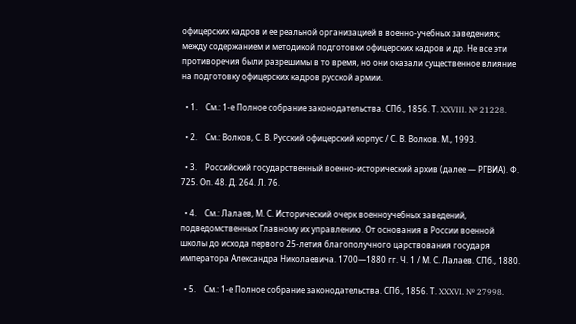офицерских кадров и ее реальной организацией в военно-учебных заведениях; между содержанием и методикой подготовки офицерских кадров и др. Не все эти противоречия были разрешимы в то время, но они оказали существенное влияние на подготовку офицерских кадров русской армии.

  • 1.    См.: 1-е Полное собрание законодательства. СПб., 1856. Т. XXVIII. № 21228.

  • 2.    См.: Волков, С. В. Русский офицерский корпус / С. В. Волков. М., 1993.

  • 3.    Российский государственный военно-исторический архив (далее — РГВИА). Ф. 725. Оп. 48. Д. 264. Л. 76.

  • 4.    См.: Лалаев, М. С. Исторический очерк военноучебных заведений, подведомственных Главному их управлению. От основания в России военной школы до исхода первого 25-летия благополучного царствования государя императора Александра Николаевича. 1700—1880 гг. Ч. 1 / М. С. Лалаев. СПб., 1880.

  • 5.    См.: 1-е Полное собрание законодательства. СПб., 1856. Т. XXXVI. № 27998.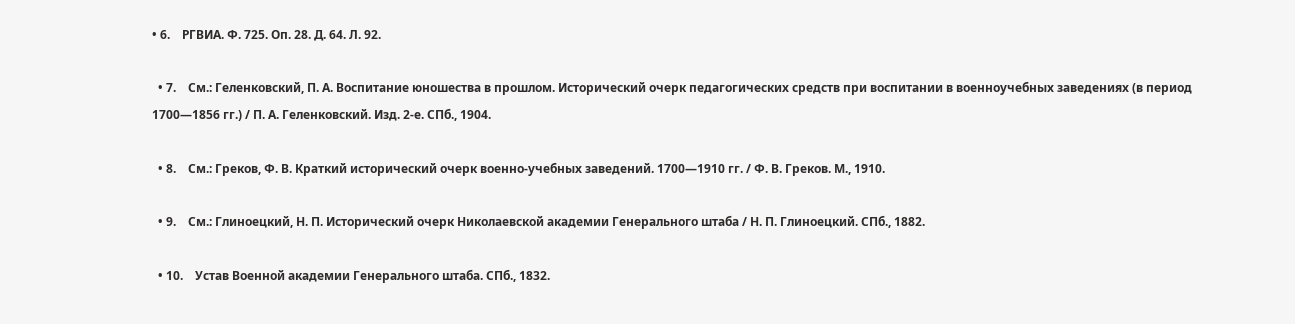• 6.    РГВИА. Ф. 725. Оп. 28. Д. 64. Л. 92.

  • 7.    См.: Геленковский, П. А. Воспитание юношества в прошлом. Исторический очерк педагогических средств при воспитании в военноучебных заведениях (в период 1700—1856 гг.) / П. А. Геленковский. Изд. 2-е. СПб., 1904.

  • 8.    См.: Греков, Ф. В. Краткий исторический очерк военно-учебных заведений. 1700—1910 гг. / Ф. В. Греков. М., 1910.

  • 9.    См.: Глиноецкий, Н. П. Исторический очерк Николаевской академии Генерального штаба / Н. П. Глиноецкий. СПб., 1882.

  • 10.    Устав Военной академии Генерального штаба. СПб., 1832.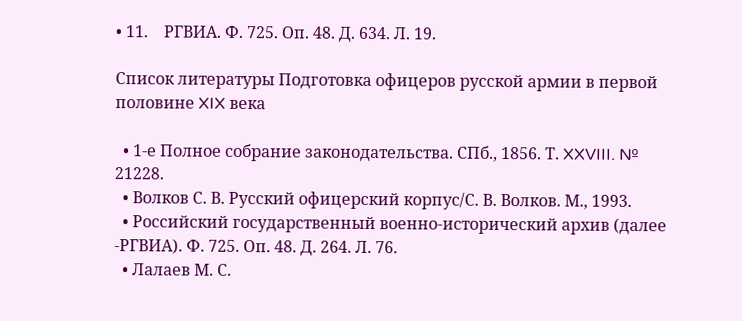• 11.    РГВИА. Ф. 725. Оп. 48. Д. 634. Л. 19.

Список литературы Подготовка офицеров русской армии в первой половине XIX века

  • 1-е Полное собрание законодательства. СПб., 1856. Т. XXVIII. № 21228.
  • Волков С. В. Русский офицерский корпус/С. В. Волков. М., 1993.
  • Российский государственный военно-исторический архив (далее -РГВИА). Ф. 725. Оп. 48. Д. 264. Л. 76.
  • Лалаев М. С.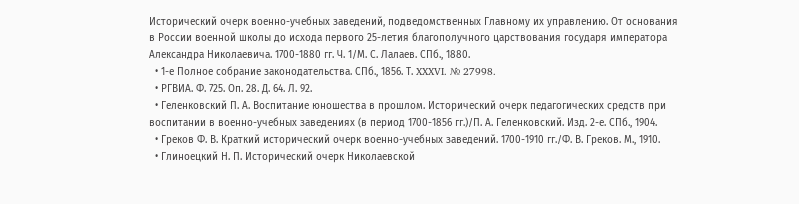Исторический очерк военно-учебных заведений, подведомственных Главному их управлению. От основания в России военной школы до исхода первого 25-летия благополучного царствования государя императора Александра Николаевича. 1700-1880 гг. Ч. 1/М. С. Лалаев. СПб., 1880.
  • 1-е Полное собрание законодательства. СПб., 1856. Т. XXXVI. № 27998.
  • РГВИА. Ф. 725. Оп. 28. Д. 64. Л. 92.
  • Геленковский П. А. Воспитание юношества в прошлом. Исторический очерк педагогических средств при воспитании в военно-учебных заведениях (в период 1700-1856 гг.)/П. А. Геленковский. Изд. 2-е. СПб., 1904.
  • Греков Ф. В. Краткий исторический очерк военно-учебных заведений. 1700-1910 гг./Ф. В. Греков. М., 1910.
  • Глиноецкий Н. П. Исторический очерк Николаевской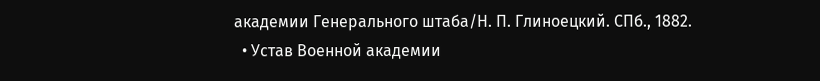академии Генерального штаба/Н. П. Глиноецкий. СПб., 1882.
  • Устав Военной академии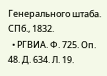Генерального штаба. СПб., 1832.
  • РГВИА. Ф. 725. Оп. 48. Д. 634. Л. 19.